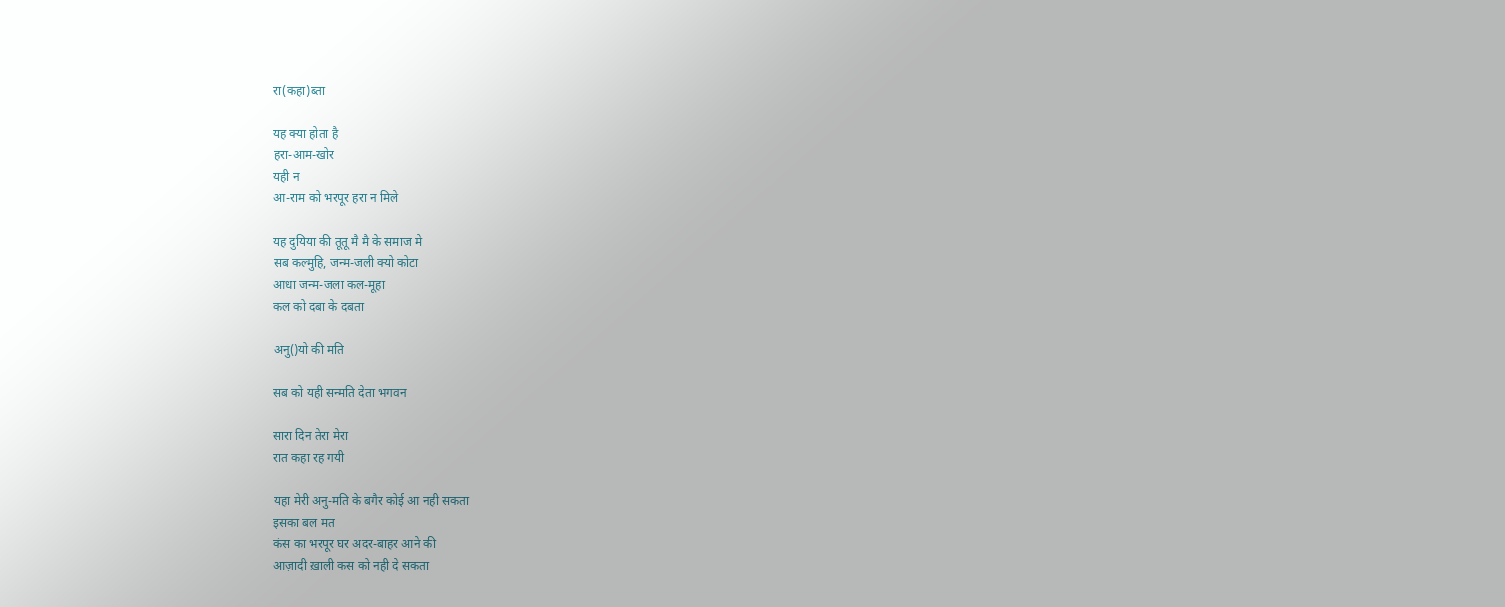रा(कहा)ब्ता

यह क्या होता है
हरा-आम-खोर
यही न
आ-राम को भरपूर हरा न मिले

यह दुयिया की तूतू मै मै के समाज मे
सब कल्मुहि, जन्म-जली क्यो कोटा
आधा जन्म-जला कल-मूहा
कल को दबा के दबता

अनु()यो की मति

सब को यही सन्मति देता भगवन

सारा दिन तेरा मेरा
रात कहा रह गयी

यहा मेरी अनु-मति के बगैर कोई आ नही सकता
इसका बल मत
कंस का भरपूर घर अदर-बाहर आने की
आज़ादी ख़ाली कस को नही दे सकता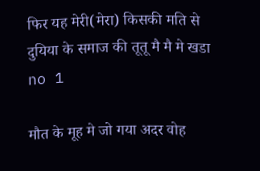फिर यह मेरी(मेरा) किसकी मति से
दुयिया के समाज की तूतू मै मै मे खडा
no 1

मौत के मूह मे जो गया अदर वोह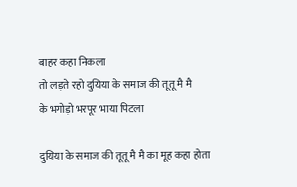बाहर कहा निकला
तो लड़ते रहो दुयिया के समाज की तूतू मै मै
के भगोड़ो भरपूर भाया पिटला

दुयिया के समाज की तूतू मै मै का मूह कहा होता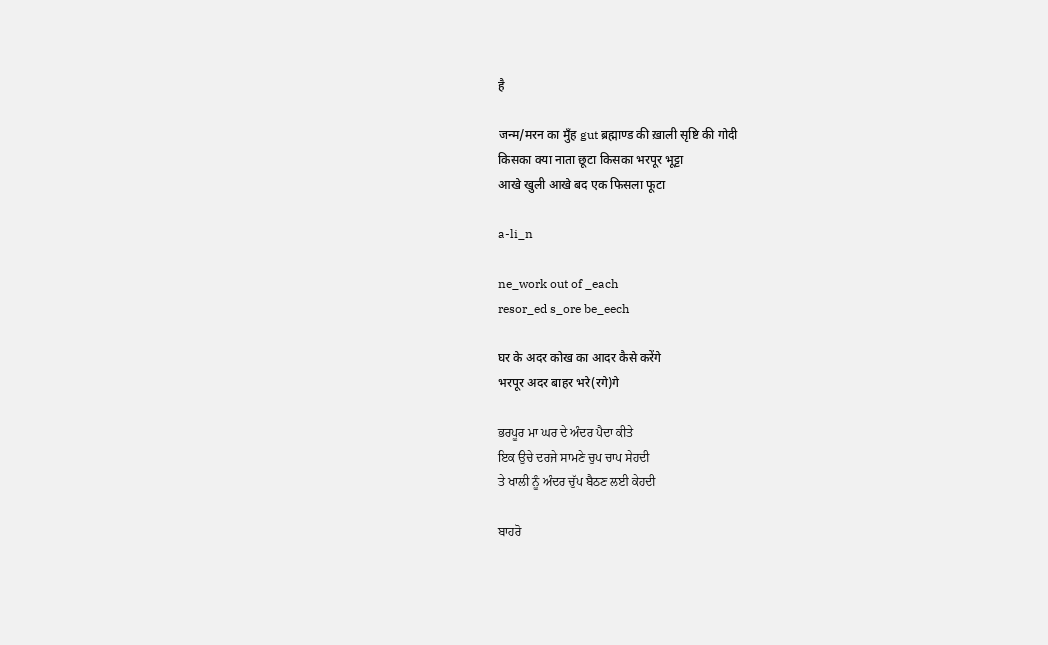है

जन्म/मरन का मुँह gut ब्रह्माण्ड की ख़ाली सृष्टि की गोदी
किसका क्या नाता छूटा किसका भरपूर भूट्टा
आखे खुली आखे बद एक फिसला फूटा

a-li_n

ne_work out of _each
resor_ed s_ore be_eech

घर के अदर कोख का आदर कैसे करेंगे
भरपूर अदर बाहर भरे(रगे)गे

ਭਰਪੂਰ ਮਾ ਘਰ ਦੇ ਅੰਦਰ ਪੈਦਾ ਕੀਤੇ
ਇਕ ਉਚੇ ਦਰਜੇ ਸਾਮਣੇ ਚੁਪ ਚਾਪ ਸੇਹਦੀ
ਤੇ ਖਾਲੀ ਨੂੰ ਅੰਦਰ ਚੁੱਪ ਬੈਠਣ ਲਈ ਕੇਹਦੀ

ਬਾਹਰੋ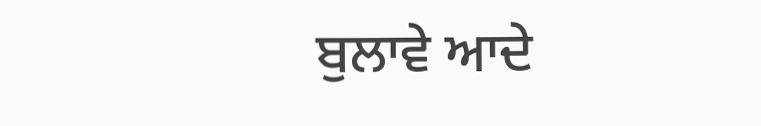ਬੁਲਾਵੇ ਆਦੇ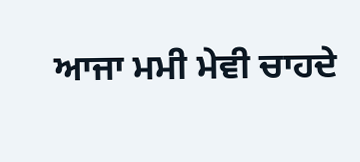ਆਜਾ ਮਮੀ ਮੇਵੀ ਚਾਹਦੇ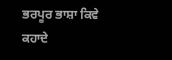ਭਰਪੂਰ ਭਾਸ਼ਾ ਕਿਵੇ ਕਹਾਦੇ